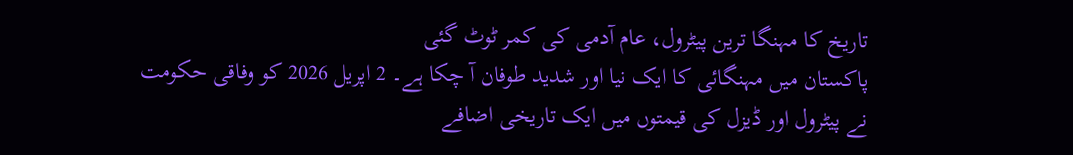تاریخ کا مہنگا ترین پیٹرول، عام آدمی کی کمر ٹوٹ گئی
پاکستان میں مہنگائی کا ایک نیا اور شدید طوفان آ چکا ہے۔ 2 اپریل 2026 کو وفاقی حکومت نے پیٹرول اور ڈیزل کی قیمتوں میں ایک تاریخی اضافے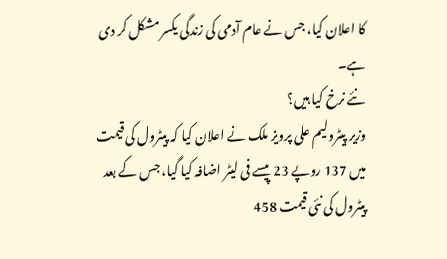کا اعلان کیا، جس نے عام آدمی کی زندگی یکسر مشکل کر دی ہے۔
نئے نرخ کیا ہیں؟
وزیر پیٹرولیم علی پرویز ملک نے اعلان کیا کہ پیٹرول کی قیمت میں 137 روپے 23 پیسے فی لیٹر اضافہ کیا گیا، جس کے بعد پیٹرول کی نئی قیمت 458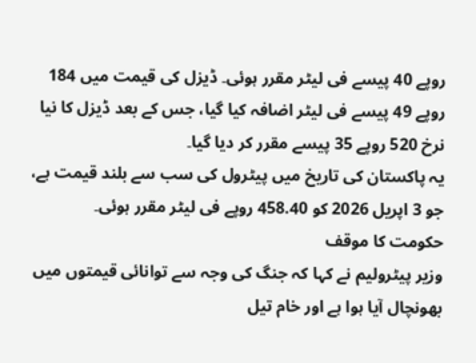روپے 40 پیسے فی لیٹر مقرر ہوئی۔ ڈیزل کی قیمت میں 184 روپے 49 پیسے فی لیٹر اضافہ کیا گیا، جس کے بعد ڈیزل کا نیا نرخ 520 روپے 35 پیسے مقرر کر دیا گیا۔
یہ پاکستان کی تاریخ میں پیٹرول کی سب سے بلند قیمت ہے، جو 3 اپریل 2026 کو 458.40 روپے فی لیٹر مقرر ہوئی۔
حکومت کا موقف
وزیر پیٹرولیم نے کہا کہ جنگ کی وجہ سے توانائی قیمتوں میں بھونچال آیا ہوا ہے اور خام تیل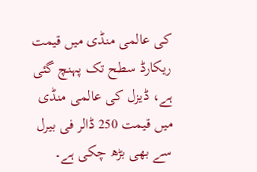کی عالمی منڈی میں قیمت ریکارڈ سطح تک پہنچ گئی ہے، ڈیزل کی عالمی منڈی میں قیمت 250 ڈالر فی بیرل سے بھی بڑھ چکی ہے۔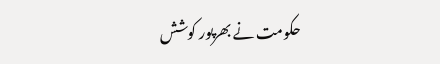حکومت نے بھرپور کوشش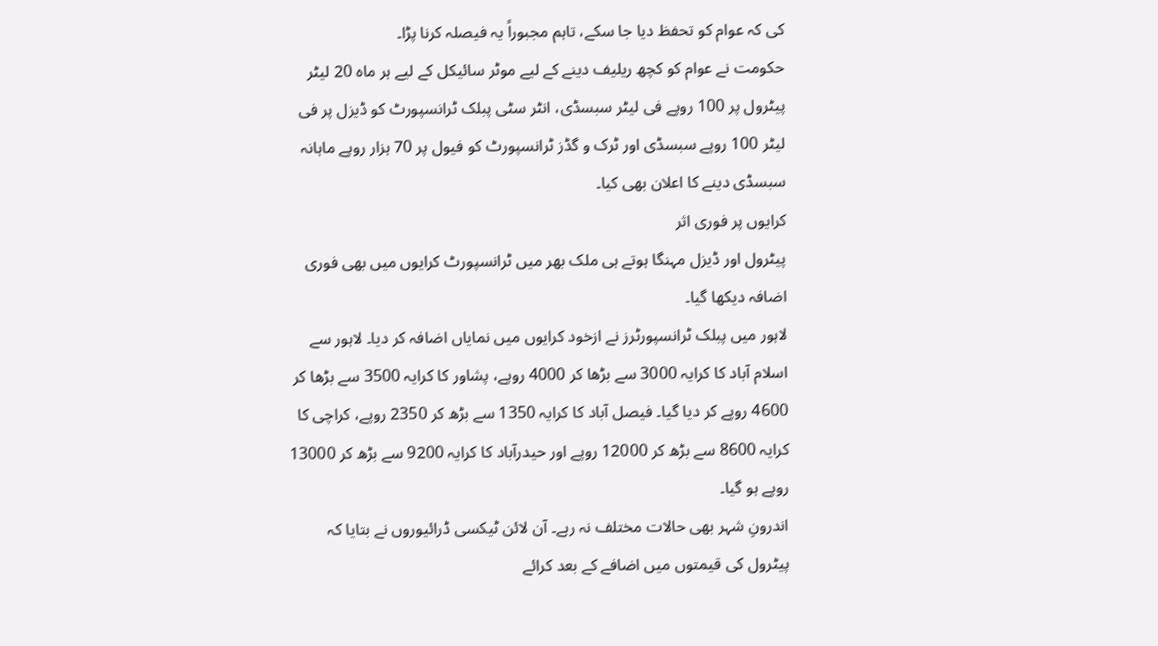کی کہ عوام کو تحفظ دیا جا سکے، تاہم مجبوراً یہ فیصلہ کرنا پڑا۔
حکومت نے عوام کو کچھ ریلیف دینے کے لیے موٹر سائیکل کے لیے ہر ماہ 20 لیٹر پیٹرول پر 100 روپے فی لیٹر سبسڈی، انٹر سٹی پبلک ٹرانسپورٹ کو ڈیزل پر فی لیٹر 100 روپے سبسڈی اور ٹرک و گڈز ٹرانسپورٹ کو فیول پر 70 ہزار روپے ماہانہ سبسڈی دینے کا اعلان بھی کیا۔
کرایوں پر فوری اثر
پیٹرول اور ڈیزل مہنگا ہوتے ہی ملک بھر میں ٹرانسپورٹ کرایوں میں بھی فوری اضافہ دیکھا گیا۔
لاہور میں پبلک ٹرانسپورٹرز نے ازخود کرایوں میں نمایاں اضافہ کر دیا۔ لاہور سے اسلام آباد کا کرایہ 3000 سے بڑھا کر 4000 روپے، پشاور کا کرایہ 3500 سے بڑھا کر 4600 روپے کر دیا گیا۔ فیصل آباد کا کرایہ 1350 سے بڑھ کر 2350 روپے، کراچی کا کرایہ 8600 سے بڑھ کر 12000 روپے اور حیدرآباد کا کرایہ 9200 سے بڑھ کر 13000 روپے ہو گیا۔
اندرونِ شہر بھی حالات مختلف نہ رہے۔ آن لائن ٹیکسی ڈرائیوروں نے بتایا کہ پیٹرول کی قیمتوں میں اضافے کے بعد کرائے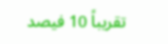تقریباً 10 فیصد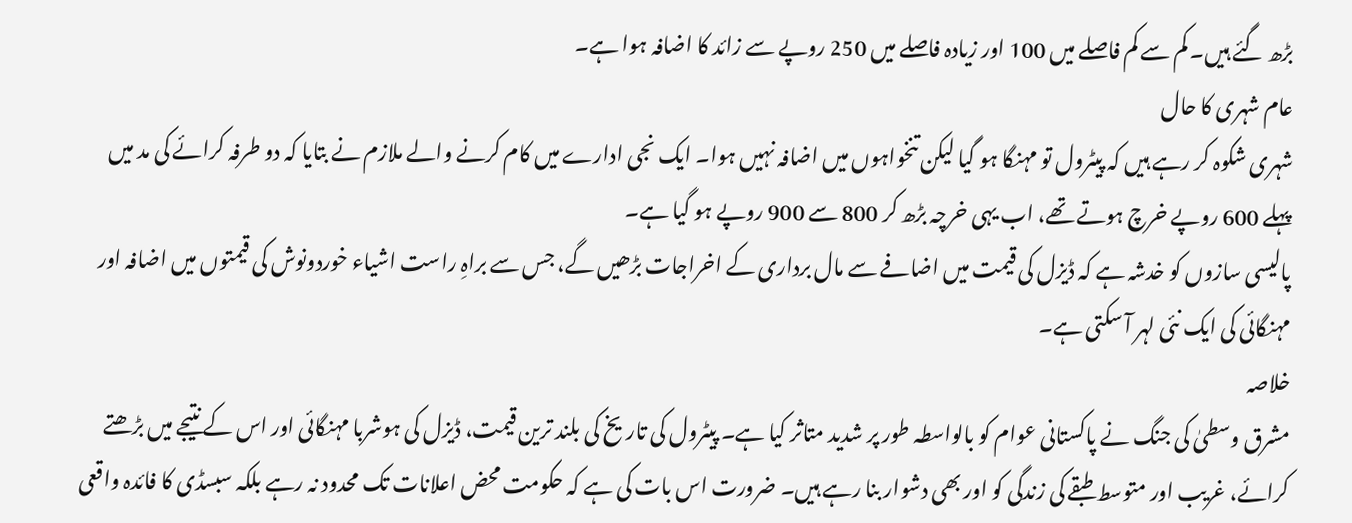بڑھ گئے ہیں۔ کم سے کم فاصلے میں 100 اور زیادہ فاصلے میں 250 روپے سے زائد کا اضافہ ہوا ہے۔
عام شہری کا حال
شہری شکوہ کر رہے ہیں کہ پیٹرول تو مہنگا ہو گیا لیکن تنخواہوں میں اضافہ نہیں ہوا۔ ایک نجی ادارے میں کام کرنے والے ملازم نے بتایا کہ دو طرفہ کرائے کی مد میں پہلے 600 روپے خرچ ہوتے تھے، اب یہی خرچہ بڑھ کر 800 سے 900 روپے ہو گیا ہے۔
پالیسی سازوں کو خدشہ ہے کہ ڈیزل کی قیمت میں اضافے سے مال برداری کے اخراجات بڑھیں گے، جس سے براہِ راست اشیاء خوردونوش کی قیمتوں میں اضافہ اور مہنگائی کی ایک نئی لہر آ سکتی ہے۔
خلاصہ
مشرق وسطیٰ کی جنگ نے پاکستانی عوام کو بالواسطہ طور پر شدید متاثر کیا ہے۔ پیٹرول کی تاریخ کی بلند ترین قیمت، ڈیزل کی ہوشربا مہنگائی اور اس کے نتیجے میں بڑھتے کرائے، غریب اور متوسط طبقے کی زندگی کو اور بھی دشوار بنا رہے ہیں۔ ضرورت اس بات کی ہے کہ حکومت محض اعلانات تک محدود نہ رہے بلکہ سبسڈی کا فائدہ واقعی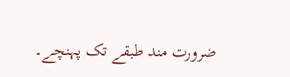ضرورت مند طبقے تک پہنچے۔